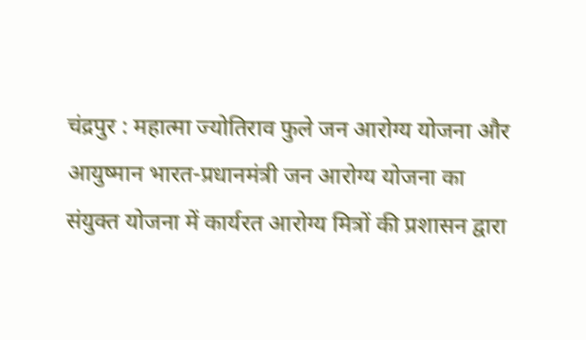चंद्रपुर : महात्मा ज्योतिराव फुले जन आरोग्य योजना और आयुष्मान भारत-प्रधानमंत्री जन आरोग्य योजना का संयुक्त योजना में कार्यरत आरोग्य मित्रों की प्रशासन द्वारा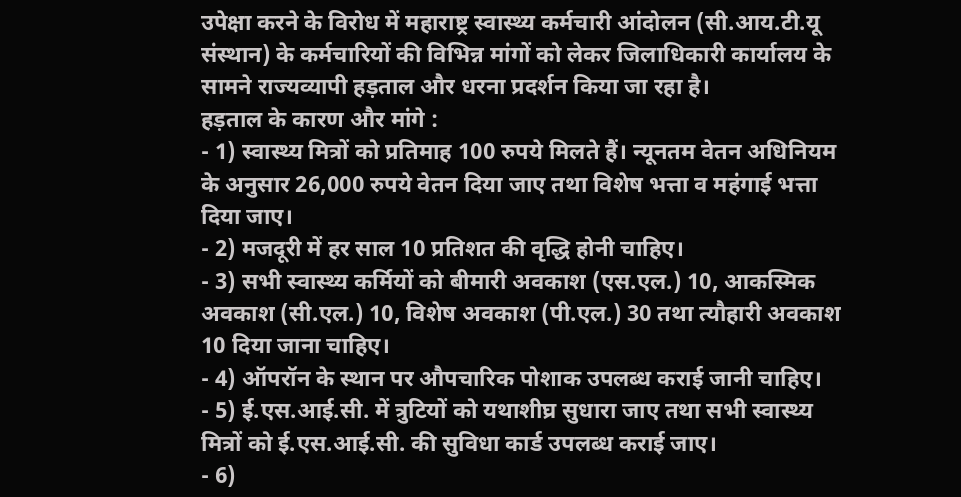उपेक्षा करने के विरोध में महाराष्ट्र स्वास्थ्य कर्मचारी आंदोलन (सी.आय.टी.यू संस्थान) के कर्मचारियों की विभिन्न मांगों को लेकर जिलाधिकारी कार्यालय के सामने राज्यव्यापी हड़ताल और धरना प्रदर्शन किया जा रहा है।
हड़ताल के कारण और मांगे :
- 1) स्वास्थ्य मित्रों को प्रतिमाह 100 रुपये मिलते हैं। न्यूनतम वेतन अधिनियम के अनुसार 26,000 रुपये वेतन दिया जाए तथा विशेष भत्ता व महंगाई भत्ता दिया जाए।
- 2) मजदूरी में हर साल 10 प्रतिशत की वृद्धि होनी चाहिए।
- 3) सभी स्वास्थ्य कर्मियों को बीमारी अवकाश (एस.एल.) 10, आकस्मिक अवकाश (सी.एल.) 10, विशेष अवकाश (पी.एल.) 30 तथा त्यौहारी अवकाश 10 दिया जाना चाहिए।
- 4) ऑपरॉन के स्थान पर औपचारिक पोशाक उपलब्ध कराई जानी चाहिए।
- 5) ई.एस.आई.सी. में त्रुटियों को यथाशीघ्र सुधारा जाए तथा सभी स्वास्थ्य मित्रों को ई.एस.आई.सी. की सुविधा कार्ड उपलब्ध कराई जाए।
- 6)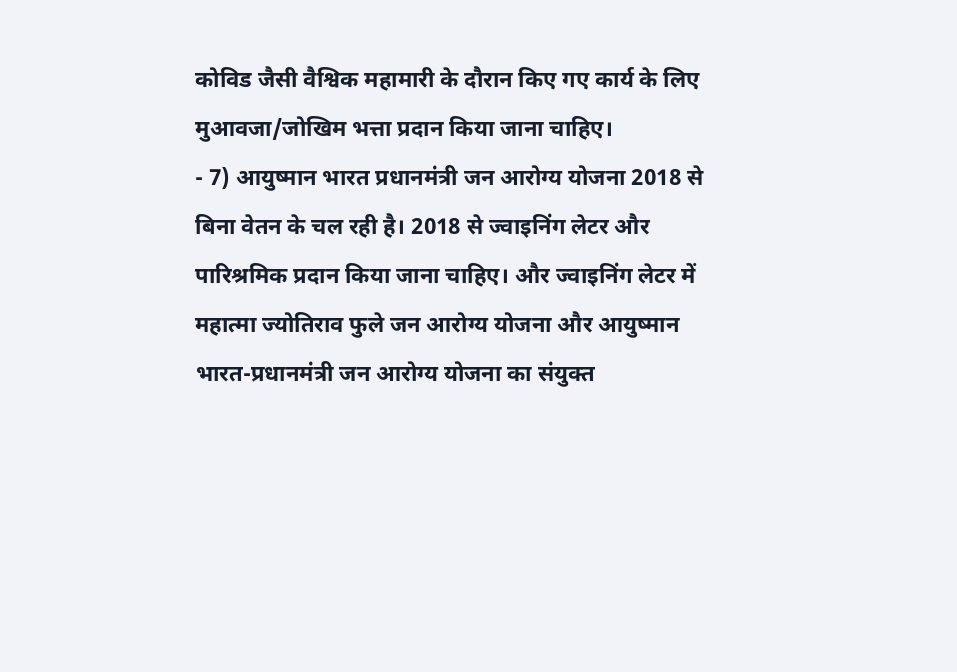कोविड जैसी वैश्विक महामारी के दौरान किए गए कार्य के लिए मुआवजा/जोखिम भत्ता प्रदान किया जाना चाहिए।
- 7) आयुष्मान भारत प्रधानमंत्री जन आरोग्य योजना 2018 से बिना वेतन के चल रही है। 2018 से ज्वाइनिंग लेटर और पारिश्रमिक प्रदान किया जाना चाहिए। और ज्वाइनिंग लेटर में महात्मा ज्योतिराव फुले जन आरोग्य योजना और आयुष्मान भारत-प्रधानमंत्री जन आरोग्य योजना का संयुक्त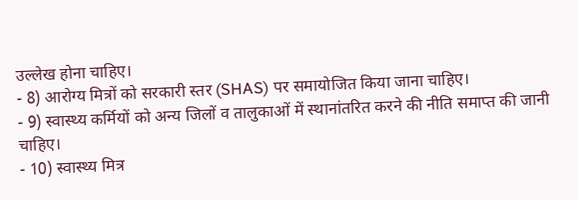उल्लेख होना चाहिए।
- 8) आरोग्य मित्रों को सरकारी स्तर (SHAS) पर समायोजित किया जाना चाहिए।
- 9) स्वास्थ्य कर्मियों को अन्य जिलों व तालुकाओं में स्थानांतरित करने की नीति समाप्त की जानी चाहिए।
- 10) स्वास्थ्य मित्र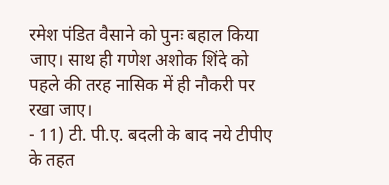रमेश पंडित वैसाने को पुनः बहाल किया जाए। साथ ही गणेश अशोक शिंदे को पहले की तरह नासिक में ही नौकरी पर रखा जाए।
- 11) टी. पी.ए. बदली के बाद नये टीपीए के तहत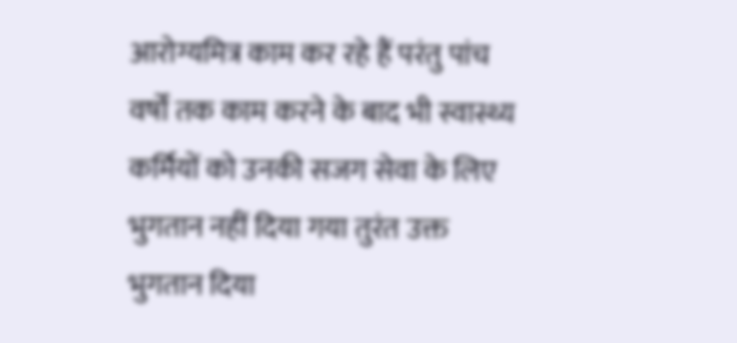आरोग्यमित्र काम कर रहे हैं परंतु पांच वर्षों तक काम करने के बाद भी स्वास्थ्य कर्मियों को उनकी सजग सेवा के लिए भुगतान नहीं दिया गया तुरंत उक्त भुगतान दिया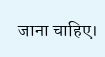जाना चाहिए।